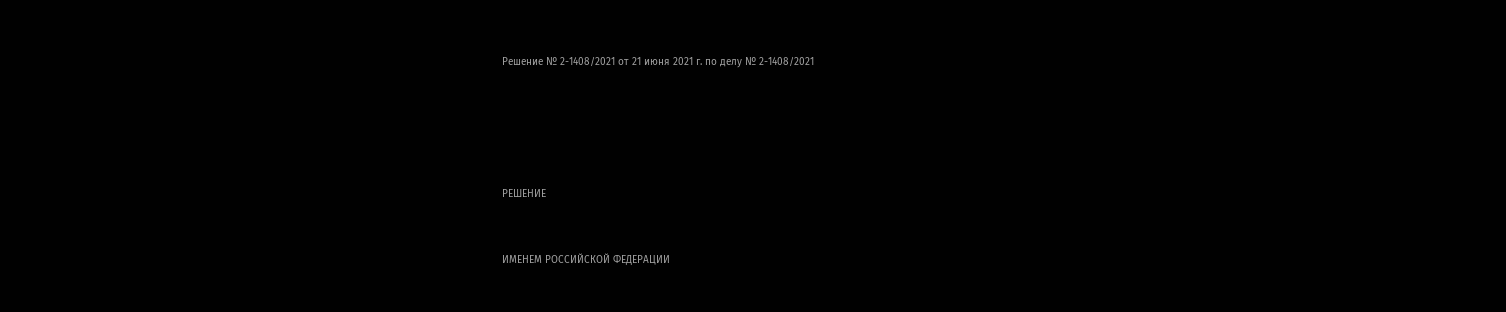Решение № 2-1408/2021 от 21 июня 2021 г. по делу № 2-1408/2021





РЕШЕНИЕ


ИМЕНЕМ РОССИЙСКОЙ ФЕДЕРАЦИИ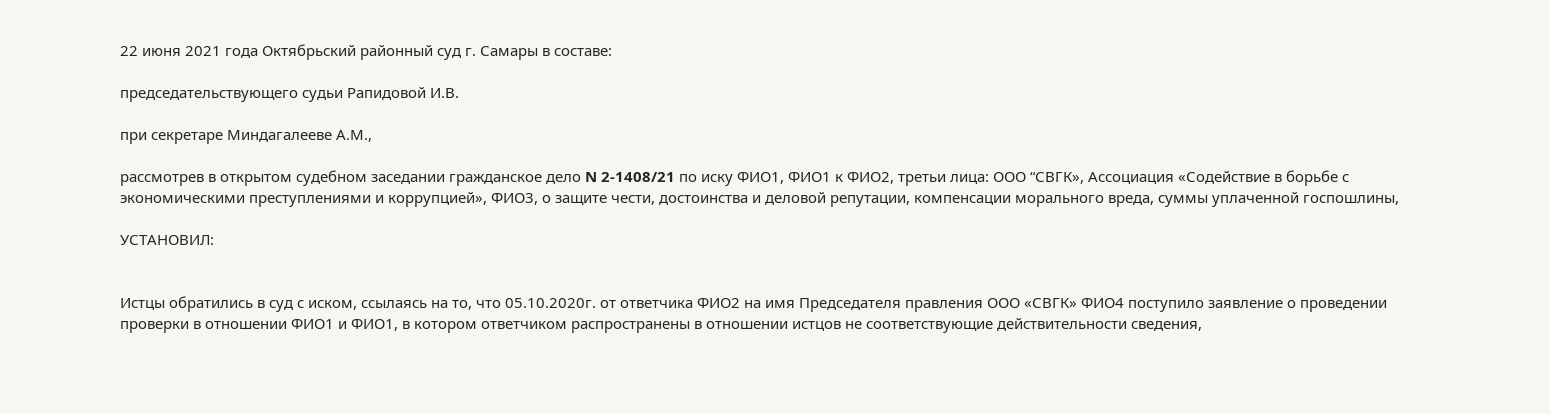22 июня 2021 года Октябрьский районный суд г. Самары в составе:

председательствующего судьи Рапидовой И.В.

при секретаре Миндагалееве А.М.,

рассмотрев в открытом судебном заседании гражданское дело N 2-1408/21 по иску ФИО1, ФИО1 к ФИО2, третьи лица: ООО “СВГК», Ассоциация «Содействие в борьбе с экономическими преступлениями и коррупцией», ФИО3, о защите чести, достоинства и деловой репутации, компенсации морального вреда, суммы уплаченной госпошлины,

УСТАНОВИЛ:


Истцы обратились в суд с иском, ссылаясь на то, что 05.10.2020г. от ответчика ФИО2 на имя Председателя правления ООО «СВГК» ФИО4 поступило заявление о проведении проверки в отношении ФИО1 и ФИО1, в котором ответчиком распространены в отношении истцов не соответствующие действительности сведения,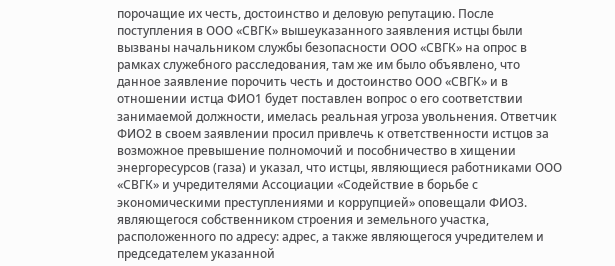порочащие их честь, достоинство и деловую репутацию. После поступления в ООО «СВГК» вышеуказанного заявления истцы были вызваны начальником службы безопасности ООО «СВГК» на опрос в рамках служебного расследования, там же им было объявлено, что данное заявление порочить честь и достоинство ООО «СВГК» и в отношении истца ФИО1 будет поставлен вопрос о его соответствии занимаемой должности, имелась реальная угроза увольнения. Ответчик ФИО2 в своем заявлении просил привлечь к ответственности истцов за возможное превышение полномочий и пособничество в хищении энергоресурсов (газа) и указал, что истцы, являющиеся работниками ООО «СВГК» и учредителями Ассоциации «Содействие в борьбе с экономическими преступлениями и коррупцией» оповещали ФИО3. являющегося собственником строения и земельного участка, расположенного по адресу: адрес, а также являющегося учредителем и председателем указанной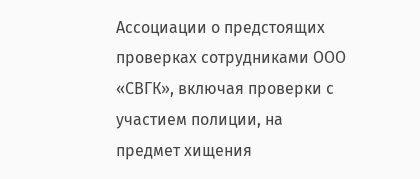Ассоциации о предстоящих проверках сотрудниками ООО «СВГК», включая проверки с участием полиции, на предмет хищения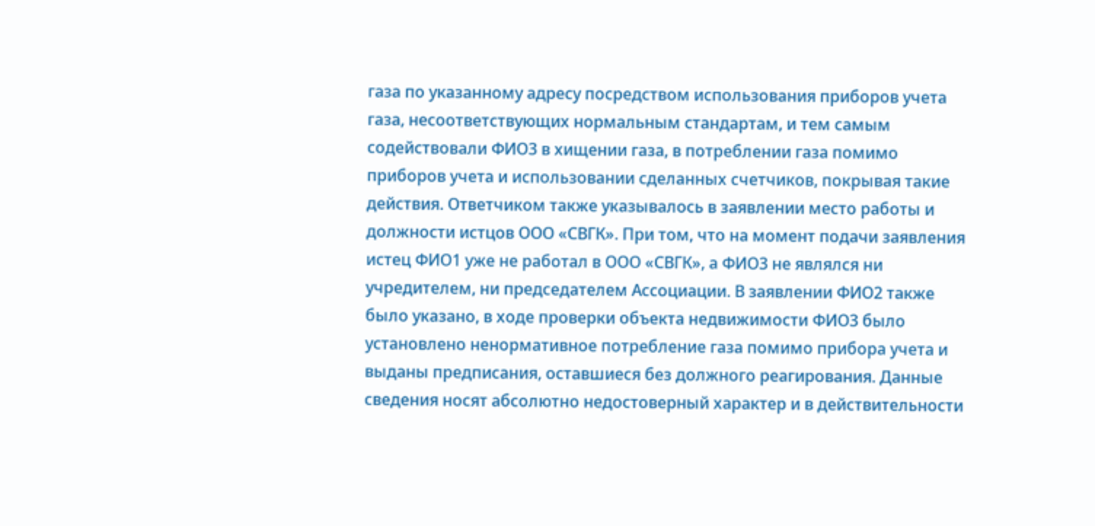газа по указанному адресу посредством использования приборов учета газа, несоответствующих нормальным стандартам, и тем самым содействовали ФИО3 в хищении газа, в потреблении газа помимо приборов учета и использовании сделанных счетчиков, покрывая такие действия. Ответчиком также указывалось в заявлении место работы и должности истцов ООО «СВГК». При том, что на момент подачи заявления истец ФИО1 уже не работал в ООО «СВГК», а ФИО3 не являлся ни учредителем, ни председателем Ассоциации. В заявлении ФИО2 также было указано, в ходе проверки объекта недвижимости ФИО3 было установлено ненормативное потребление газа помимо прибора учета и выданы предписания, оставшиеся без должного реагирования. Данные сведения носят абсолютно недостоверный характер и в действительности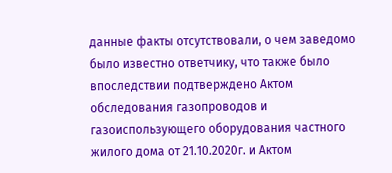данные факты отсутствовали, о чем заведомо было известно ответчику, что также было впоследствии подтверждено Актом обследования газопроводов и газоиспользующего оборудования частного жилого дома от 21.10.2020г. и Актом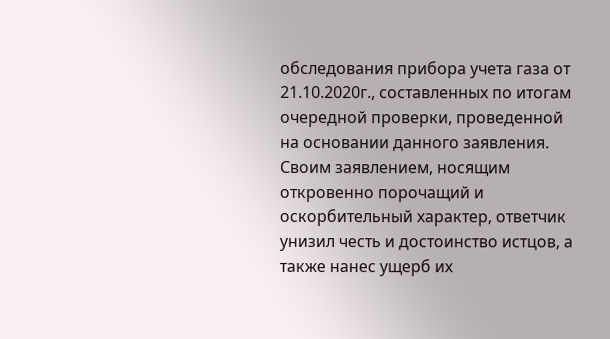обследования прибора учета газа от 21.10.2020г., составленных по итогам очередной проверки, проведенной на основании данного заявления. Своим заявлением, носящим откровенно порочащий и оскорбительный характер, ответчик унизил честь и достоинство истцов, а также нанес ущерб их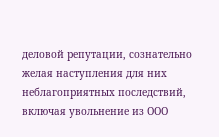деловой репутации, сознательно желая наступления для них неблагоприятных последствий, включая увольнение из ООО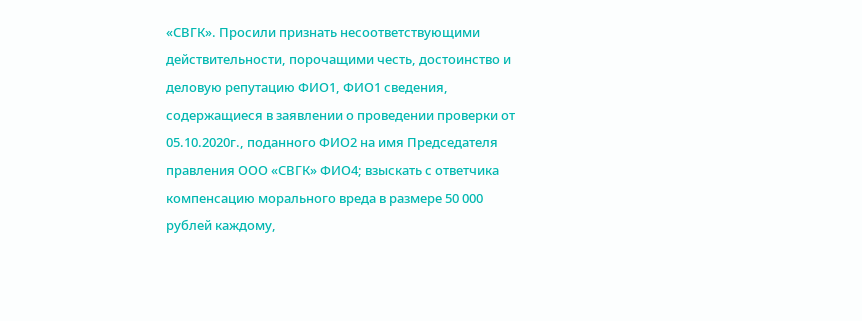«СВГК». Просили признать несоответствующими действительности, порочащими честь, достоинство и деловую репутацию ФИО1, ФИО1 сведения, содержащиеся в заявлении о проведении проверки от 05.10.2020г., поданного ФИО2 на имя Председателя правления ООО «СВГК» ФИО4; взыскать с ответчика компенсацию морального вреда в размере 50 000 рублей каждому,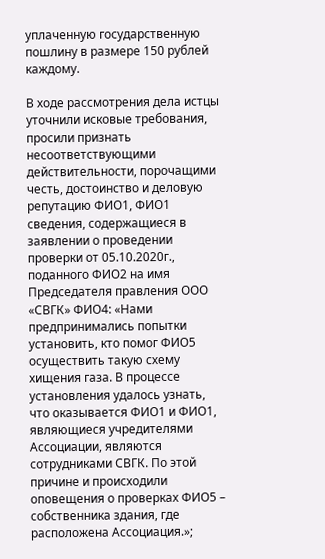уплаченную государственную пошлину в размере 150 рублей каждому.

В ходе рассмотрения дела истцы уточнили исковые требования, просили признать несоответствующими действительности, порочащими честь, достоинство и деловую репутацию ФИО1, ФИО1 сведения, содержащиеся в заявлении о проведении проверки от 05.10.2020г., поданного ФИО2 на имя Председателя правления ООО «СВГК» ФИО4: «Нами предпринимались попытки установить, кто помог ФИО5 осуществить такую схему хищения газа. В процессе установления удалось узнать, что оказывается ФИО1 и ФИО1, являющиеся учредителями Ассоциации, являются сотрудниками СВГК. По этой причине и происходили оповещения о проверках ФИО5 – собственника здания, где расположена Ассоциация.»;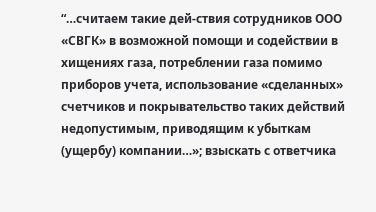“…считаем такие дей-ствия сотрудников ООО «СВГК» в возможной помощи и содействии в хищениях газа, потреблении газа помимо приборов учета, использование «сделанных» счетчиков и покрывательство таких действий недопустимым, приводящим к убыткам (ущербу) компании…»; взыскать с ответчика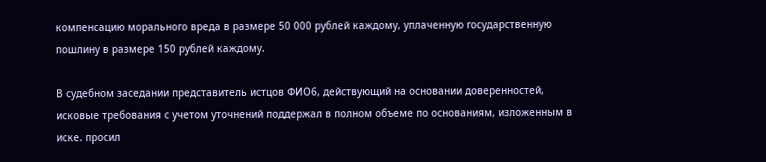компенсацию морального вреда в размере 50 000 рублей каждому, уплаченную государственную пошлину в размере 150 рублей каждому.

В судебном заседании представитель истцов ФИО6, действующий на основании доверенностей, исковые требования с учетом уточнений поддержал в полном объеме по основаниям, изложенным в иске. просил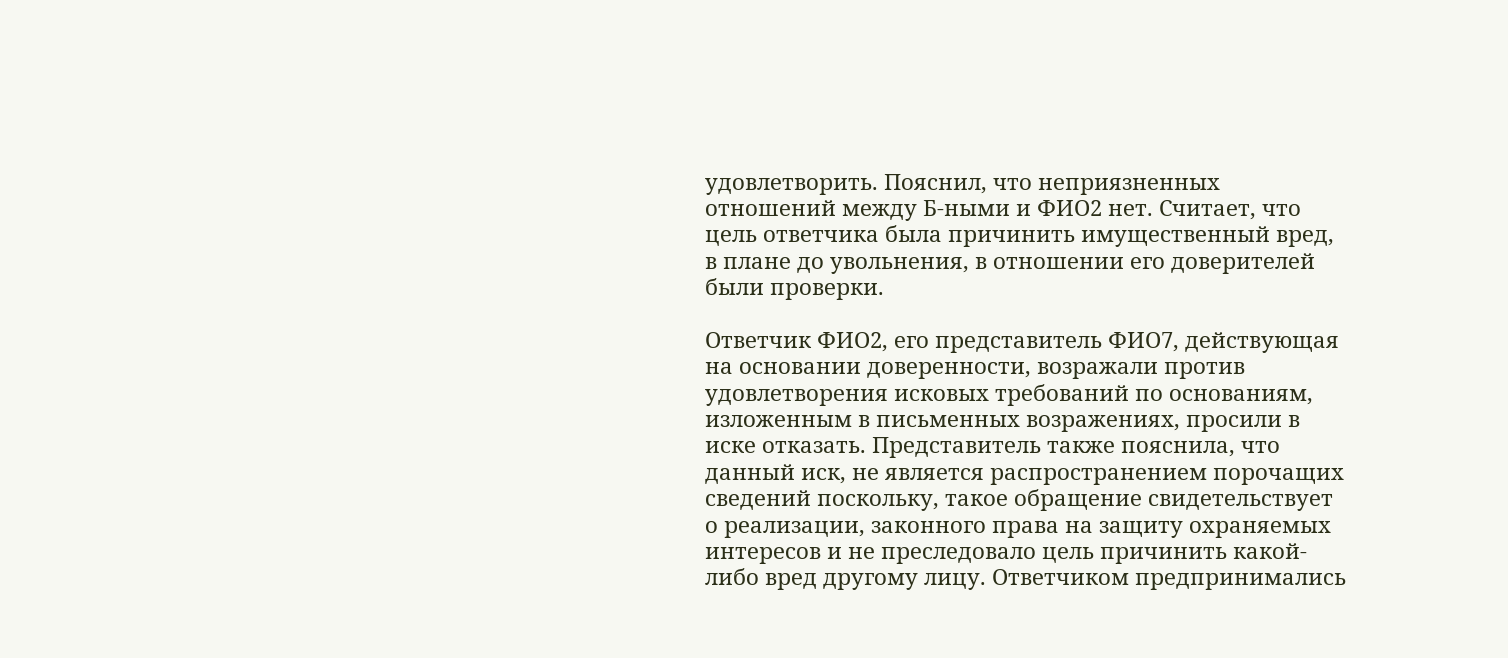удовлетворить. Пояснил, что неприязненных отношений между Б-ными и ФИО2 нет. Считает, что цель ответчика была причинить имущественный вред, в плане до увольнения, в отношении его доверителей были проверки.

Ответчик ФИО2, его представитель ФИО7, действующая на основании доверенности, возражали против удовлетворения исковых требований по основаниям, изложенным в письменных возражениях, просили в иске отказать. Представитель также пояснила, что данный иск, не является распространением порочащих сведений поскольку, такое обращение свидетельствует о реализации, законного права на защиту охраняемых интересов и не преследовало цель причинить какой-либо вред другому лицу. Ответчиком предпринимались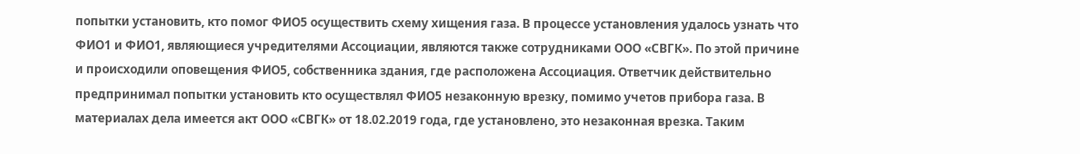попытки установить, кто помог ФИО5 осуществить схему хищения газа. В процессе установления удалось узнать что ФИО1 и ФИО1, являющиеся учредителями Ассоциации, являются также сотрудниками ООО «СВГК». По этой причине и происходили оповещения ФИО5, собственника здания, где расположена Ассоциация. Ответчик действительно предпринимал попытки установить кто осуществлял ФИО5 незаконную врезку, помимо учетов прибора газа. В материалах дела имеется акт ООО «СВГК» от 18.02.2019 года, где установлено, это незаконная врезка. Таким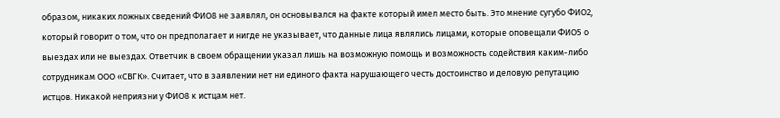образом, никаких ложных сведений ФИО8 не заявлял, он основывался на факте который имел место быть. Это мнение сугубо ФИО2, который говорит о том, что он предполагает и нигде не указывает, что данные лица являлись лицами, которые оповещали ФИО5 о выездах или не выездах. Ответчик в своем обращении указал лишь на возможную помощь и возможность содействия каким-либо сотрудникам ООО «СВГК». Считает, что в заявлении нет ни единого факта нарушающего честь достоинство и деловую репутацию истцов. Никакой неприязни у ФИО8 к истцам нет.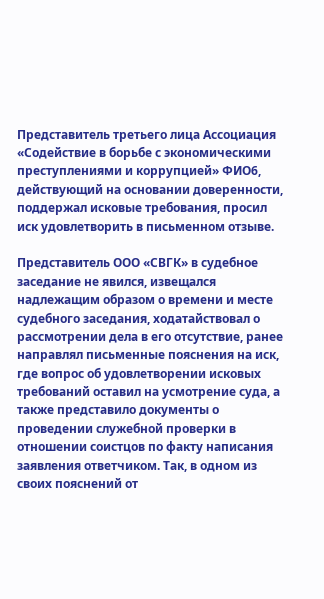Представитель третьего лица Ассоциация «Содействие в борьбе с экономическими преступлениями и коррупцией» ФИО6, действующий на основании доверенности, поддержал исковые требования, просил иск удовлетворить в письменном отзыве.

Представитель ООО «СВГК» в судебное заседание не явился, извещался надлежащим образом о времени и месте судебного заседания, ходатайствовал о рассмотрении дела в его отсутствие, ранее направлял письменные пояснения на иск, где вопрос об удовлетворении исковых требований оставил на усмотрение суда, а также представило документы о проведении служебной проверки в отношении соистцов по факту написания заявления ответчиком. Так, в одном из своих пояснений от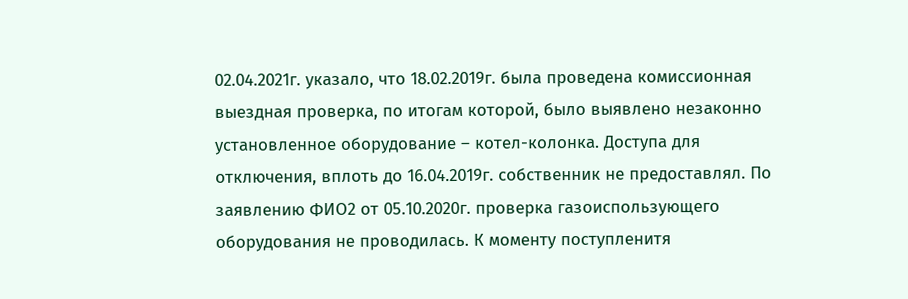02.04.2021г. указало, что 18.02.2019г. была проведена комиссионная выездная проверка, по итогам которой, было выявлено незаконно установленное оборудование – котел-колонка. Доступа для отключения, вплоть до 16.04.2019г. собственник не предоставлял. По заявлению ФИО2 от 05.10.2020г. проверка газоиспользующего оборудования не проводилась. К моменту поступленитя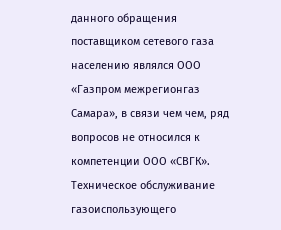данного обращения поставщиком сетевого газа населению являлся ООО «Газпром межрегионгаз Самара», в связи чем чем, ряд вопросов не относился к компетенции ООО «СВГК». Техническое обслуживание газоиспользующего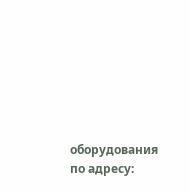оборудования по адресу: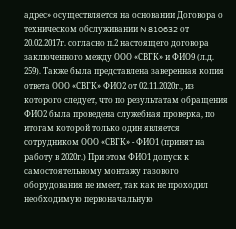адрес» осуществляется на основании Договора о техническом обслуживании N 810632 от 20.02.2017г. согласно п.2 настоящего договора заключенного между ООО «СВГК» и ФИО9 (л.д. 259). Также была представлена заверенная копия ответа ООО «СВГК» ФИО2 от 02.11.2020г., из которого следует, что по результатам обращения ФИО2 была проведена служебная проверка, по итогам которой только один является сотрудником ООО «СВГК» - ФИО1 (принят на работу в 2020г.) При этом ФИО1 допуск к самостоятельному монтажу газового оборудования не имеет, так как не проходил необходимую первоначальную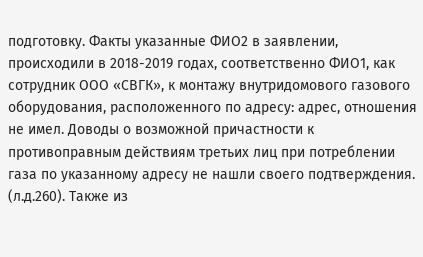подготовку. Факты указанные ФИО2 в заявлении, происходили в 2018-2019 годах, соответственно ФИО1, как сотрудник ООО «СВГК», к монтажу внутридомового газового оборудования, расположенного по адресу: адрес, отношения не имел. Доводы о возможной причастности к противоправным действиям третьих лиц при потреблении газа по указанному адресу не нашли своего подтверждения. (л.д.260). Также из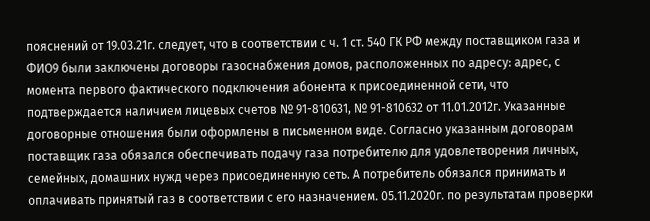пояснений от 19.03.21г. следует, что в соответствии с ч. 1 ст. 540 ГК РФ между поставщиком газа и ФИО9 были заключены договоры газоснабжения домов, расположенных по адресу: адрес, с момента первого фактического подключения абонента к присоединенной сети, что подтверждается наличием лицевых счетов № 91-810631, № 91-810632 от 11.01.2012г. Указанные договорные отношения были оформлены в письменном виде. Согласно указанным договорам поставщик газа обязался обеспечивать подачу газа потребителю для удовлетворения личных, семейных, домашних нужд через присоединенную сеть. А потребитель обязался принимать и оплачивать принятый газ в соответствии с его назначением. 05.11.2020г. по результатам проверки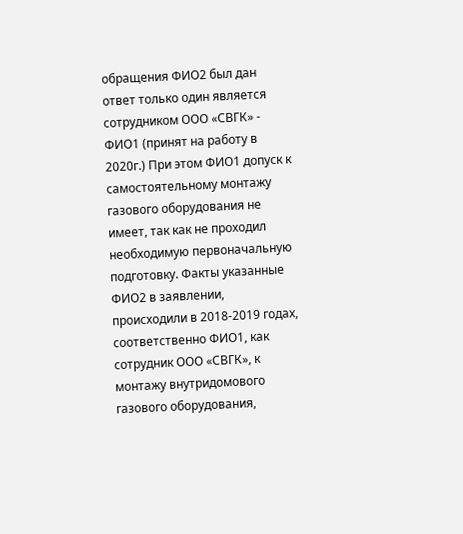обращения ФИО2 был дан ответ только один является сотрудником ООО «СВГК» - ФИО1 (принят на работу в 2020г.) При этом ФИО1 допуск к самостоятельному монтажу газового оборудования не имеет, так как не проходил необходимую первоначальную подготовку. Факты указанные ФИО2 в заявлении, происходили в 2018-2019 годах, соответственно ФИО1, как сотрудник ООО «СВГК», к монтажу внутридомового газового оборудования,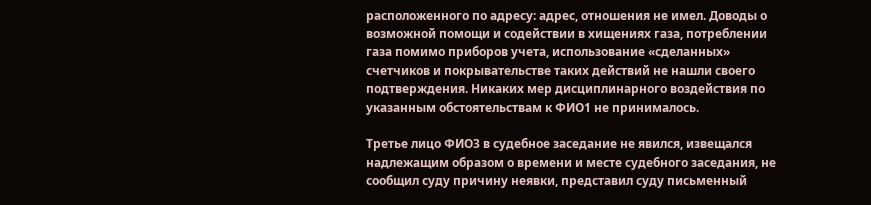расположенного по адресу: адрес, отношения не имел. Доводы о возможной помощи и содействии в хищениях газа, потреблении газа помимо приборов учета, использование «сделанных» счетчиков и покрывательстве таких действий не нашли своего подтверждения. Никаких мер дисциплинарного воздействия по указанным обстоятельствам к ФИО1 не принималось.

Третье лицо ФИО3 в судебное заседание не явился, извещался надлежащим образом о времени и месте судебного заседания, не сообщил суду причину неявки, представил суду письменный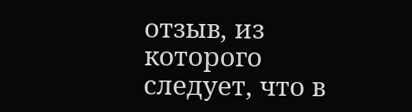отзыв, из которого следует, что в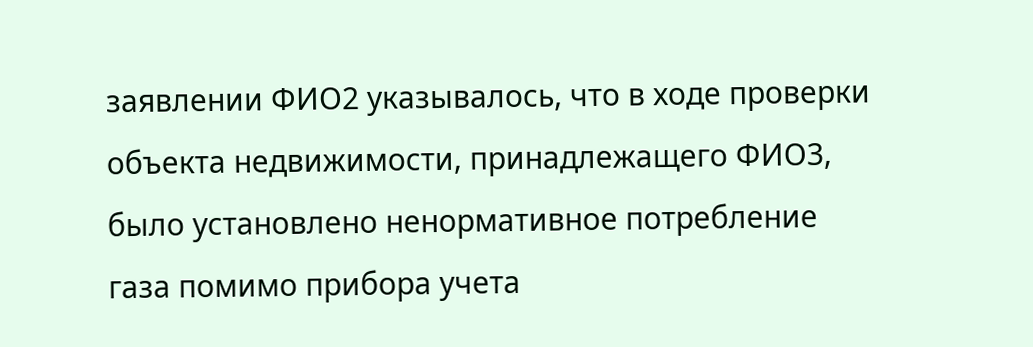заявлении ФИО2 указывалось, что в ходе проверки объекта недвижимости, принадлежащего ФИО3, было установлено ненормативное потребление газа помимо прибора учета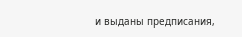и выданы предписания,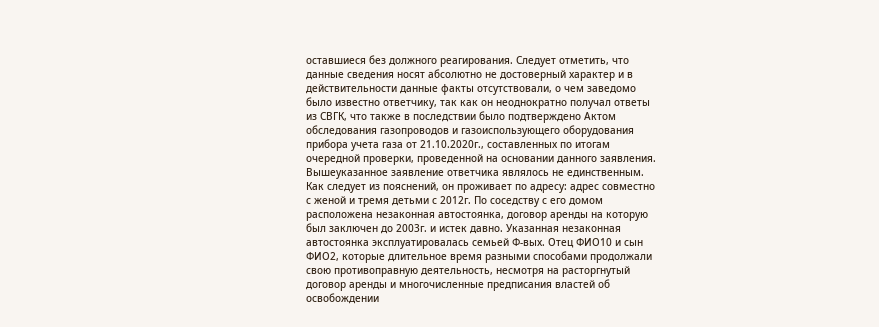оставшиеся без должного реагирования. Следует отметить, что данные сведения носят абсолютно не достоверный характер и в действительности данные факты отсутствовали, о чем заведомо было известно ответчику, так как он неоднократно получал ответы из СВГК, что также в последствии было подтверждено Актом обследования газопроводов и газоиспользующего оборудования прибора учета газа от 21.10.2020г., составленных по итогам очередной проверки, проведенной на основании данного заявления. Вышеуказанное заявление ответчика являлось не единственным. Как следует из пояснений, он проживает по адресу: адрес совместно с женой и тремя детьми с 2012г. По соседству с его домом расположена незаконная автостоянка, договор аренды на которую был заключен до 2003г. и истек давно. Указанная незаконная автостоянка эксплуатировалась семьей Ф-вых. Отец ФИО10 и сын ФИО2, которые длительное время разными способами продолжали свою противоправную деятельность, несмотря на расторгнутый договор аренды и многочисленные предписания властей об освобождении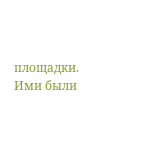площадки. Ими были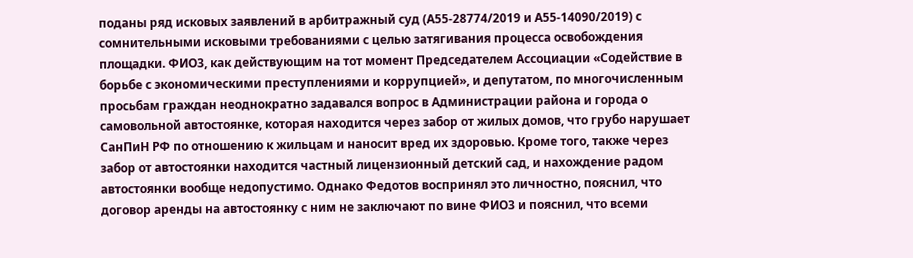поданы ряд исковых заявлений в арбитражный суд (А55-28774/2019 и А55-14090/2019) с сомнительными исковыми требованиями с целью затягивания процесса освобождения площадки. ФИО3, как действующим на тот момент Председателем Ассоциации «Содействие в борьбе с экономическими преступлениями и коррупцией», и депутатом, по многочисленным просьбам граждан неоднократно задавался вопрос в Администрации района и города о самовольной автостоянке, которая находится через забор от жилых домов, что грубо нарушает СанПиН РФ по отношению к жильцам и наносит вред их здоровью. Кроме того, также через забор от автостоянки находится частный лицензионный детский сад, и нахождение радом автостоянки вообще недопустимо. Однако Федотов воспринял это личностно, пояснил, что договор аренды на автостоянку с ним не заключают по вине ФИО3 и пояснил, что всеми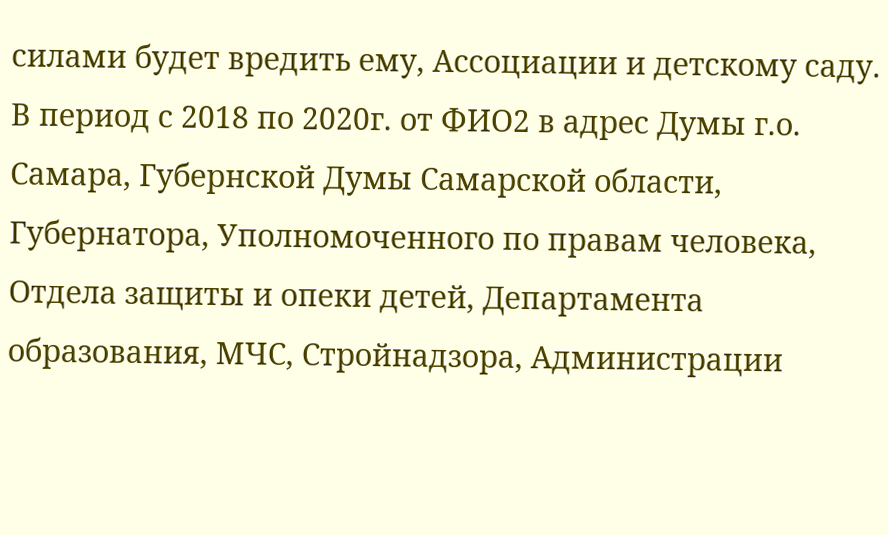силами будет вредить ему, Ассоциации и детскому саду. В период с 2018 по 2020г. от ФИО2 в адрес Думы г.о. Самара, Губернской Думы Самарской области, Губернатора, Уполномоченного по правам человека, Отдела защиты и опеки детей, Департамента образования, МЧС, Стройнадзора, Администрации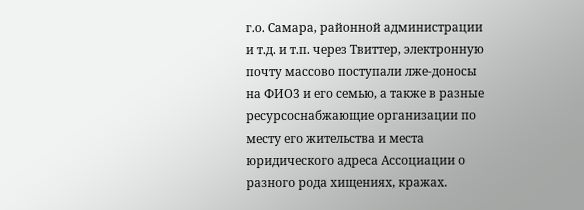г.о. Самара, районной администрации и т.д. и т.п. через Твиттер, электронную почту массово поступали лже-доносы на ФИО3 и его семью, а также в разные ресурсоснабжающие организации по месту его жительства и места юридического адреса Ассоциации о разного рода хищениях, кражах.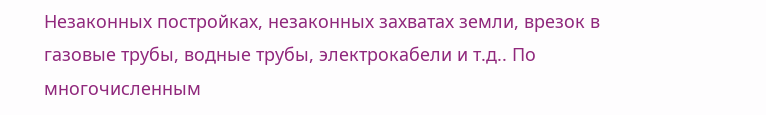Незаконных постройках, незаконных захватах земли, врезок в газовые трубы, водные трубы, электрокабели и т.д.. По многочисленным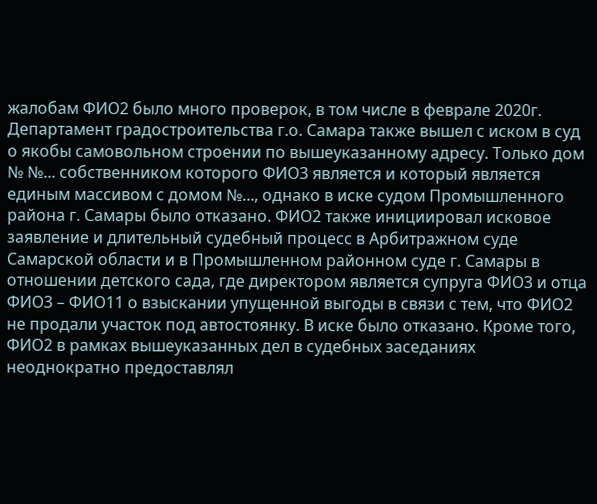жалобам ФИО2 было много проверок, в том числе в феврале 2020г. Департамент градостроительства г.о. Самара также вышел с иском в суд о якобы самовольном строении по вышеуказанному адресу. Только дом № №... собственником которого ФИО3 является и который является единым массивом с домом №..., однако в иске судом Промышленного района г. Самары было отказано. ФИО2 также инициировал исковое заявление и длительный судебный процесс в Арбитражном суде Самарской области и в Промышленном районном суде г. Самары в отношении детского сада, где директором является супруга ФИО3 и отца ФИО3 – ФИО11 о взыскании упущенной выгоды в связи с тем, что ФИО2 не продали участок под автостоянку. В иске было отказано. Кроме того, ФИО2 в рамках вышеуказанных дел в судебных заседаниях неоднократно предоставлял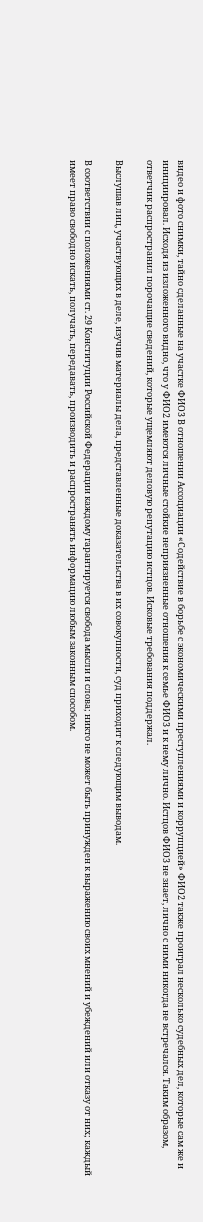видео и фото снимки, тайно сделанные на участке ФИО3 В отношении Ассоциации «Содействие в борьбе с экономическими преступлениями и коррупцией» ФИО2 также проиграл несколько судебных дел, которые сам же и инициировал. Исходя из изложенного видно, что у ФИО2 имеются личные стойкие неприязненные отношения к семье ФИО3 и к нему лично. Истцов ФИО3 не знает, лично с ними никогда не встречался. Таким образом, ответчик распространил порочащие сведений, которые ущемляют деловую репутацию истцов. Исковые требования поддержал.

Выслушав лиц, участвующих в деле, изучив материалы дела, представленные доказательства в их совокупности, суд приходит к следующим выводам.

В соответствии с положениями ст. 29 Конституции Российской Федерации каждому гарантируется свобода мысли и слова; никто не может быть принужден к выражению своих мнений и убеждений или отказу от них; каждый имеет право свободно искать, получать, передавать, производить и распространять информацию любым законным способом.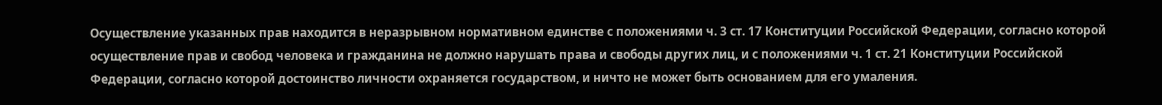Осуществление указанных прав находится в неразрывном нормативном единстве с положениями ч. 3 ст. 17 Конституции Российской Федерации, согласно которой осуществление прав и свобод человека и гражданина не должно нарушать права и свободы других лиц, и с положениями ч. 1 ст. 21 Конституции Российской Федерации, согласно которой достоинство личности охраняется государством, и ничто не может быть основанием для его умаления.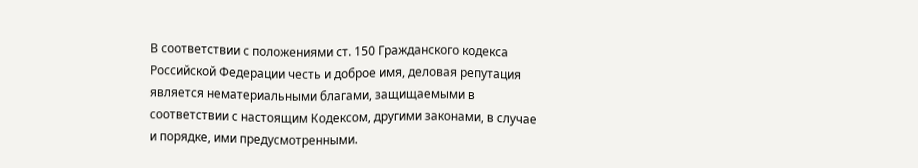В соответствии с положениями ст. 150 Гражданского кодекса Российской Федерации честь и доброе имя, деловая репутация является нематериальными благами, защищаемыми в соответствии с настоящим Кодексом, другими законами, в случае и порядке, ими предусмотренными.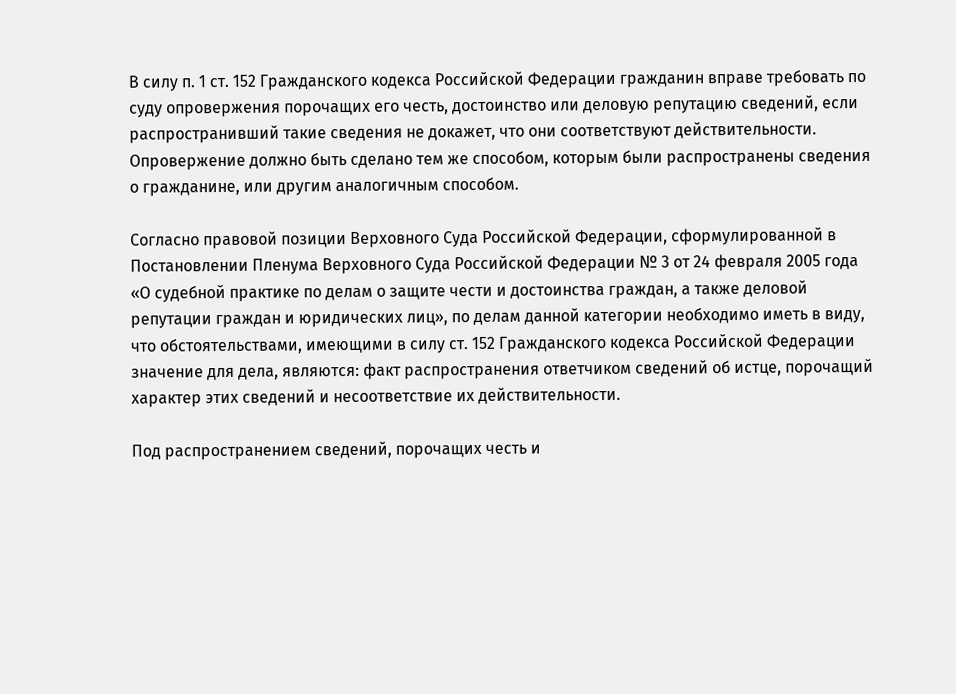В силу п. 1 ст. 152 Гражданского кодекса Российской Федерации гражданин вправе требовать по суду опровержения порочащих его честь, достоинство или деловую репутацию сведений, если распространивший такие сведения не докажет, что они соответствуют действительности. Опровержение должно быть сделано тем же способом, которым были распространены сведения о гражданине, или другим аналогичным способом.

Согласно правовой позиции Верховного Суда Российской Федерации, сформулированной в Постановлении Пленума Верховного Суда Российской Федерации № 3 от 24 февраля 2005 года «О судебной практике по делам о защите чести и достоинства граждан, а также деловой репутации граждан и юридических лиц», по делам данной категории необходимо иметь в виду, что обстоятельствами, имеющими в силу ст. 152 Гражданского кодекса Российской Федерации значение для дела, являются: факт распространения ответчиком сведений об истце, порочащий характер этих сведений и несоответствие их действительности.

Под распространением сведений, порочащих честь и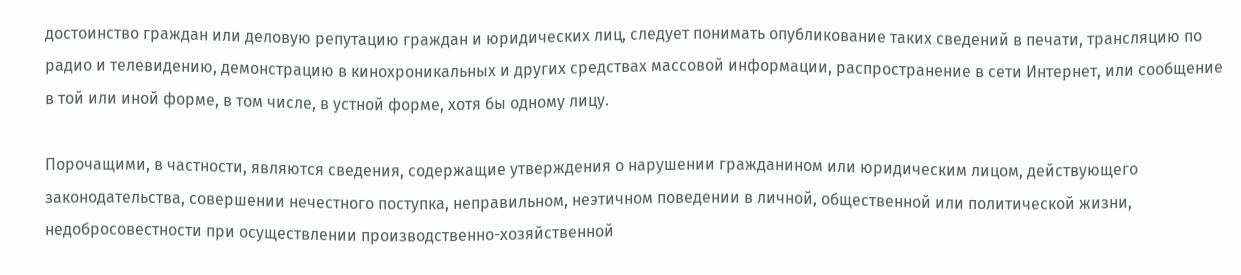достоинство граждан или деловую репутацию граждан и юридических лиц, следует понимать опубликование таких сведений в печати, трансляцию по радио и телевидению, демонстрацию в кинохроникальных и других средствах массовой информации, распространение в сети Интернет, или сообщение в той или иной форме, в том числе, в устной форме, хотя бы одному лицу.

Порочащими, в частности, являются сведения, содержащие утверждения о нарушении гражданином или юридическим лицом, действующего законодательства, совершении нечестного поступка, неправильном, неэтичном поведении в личной, общественной или политической жизни, недобросовестности при осуществлении производственно-хозяйственной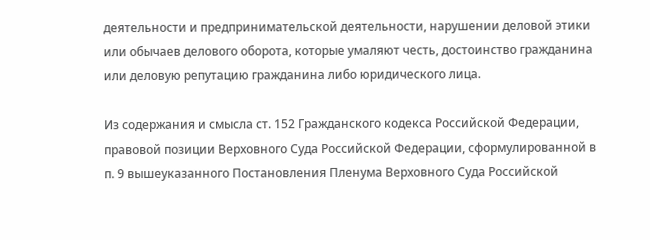деятельности и предпринимательской деятельности, нарушении деловой этики или обычаев делового оборота, которые умаляют честь, достоинство гражданина или деловую репутацию гражданина либо юридического лица.

Из содержания и смысла ст. 152 Гражданского кодекса Российской Федерации, правовой позиции Верховного Суда Российской Федерации, сформулированной в п. 9 вышеуказанного Постановления Пленума Верховного Суда Российской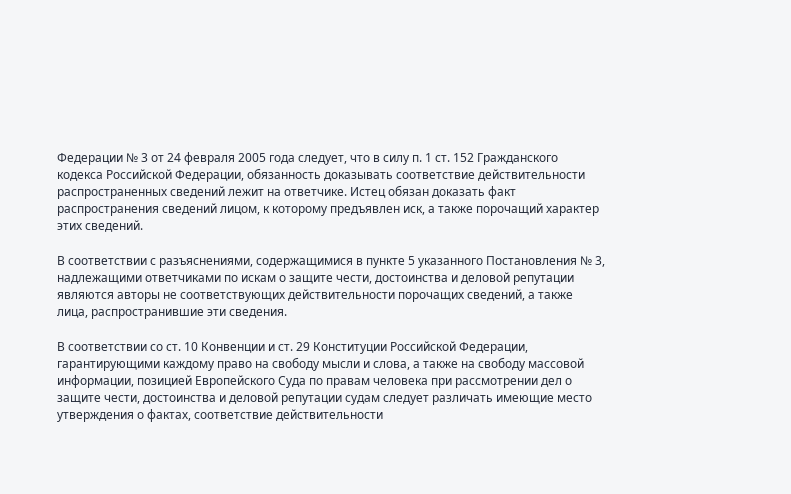Федерации № 3 от 24 февраля 2005 года следует, что в силу п. 1 ст. 152 Гражданского кодекса Российской Федерации, обязанность доказывать соответствие действительности распространенных сведений лежит на ответчике. Истец обязан доказать факт распространения сведений лицом, к которому предъявлен иск, а также порочащий характер этих сведений.

В соответствии с разъяснениями, содержащимися в пункте 5 указанного Постановления № 3, надлежащими ответчиками по искам о защите чести, достоинства и деловой репутации являются авторы не соответствующих действительности порочащих сведений, а также лица, распространившие эти сведения.

В соответствии со ст. 10 Конвенции и ст. 29 Конституции Российской Федерации, гарантирующими каждому право на свободу мысли и слова, а также на свободу массовой информации, позицией Европейского Суда по правам человека при рассмотрении дел о защите чести, достоинства и деловой репутации судам следует различать имеющие место утверждения о фактах, соответствие действительности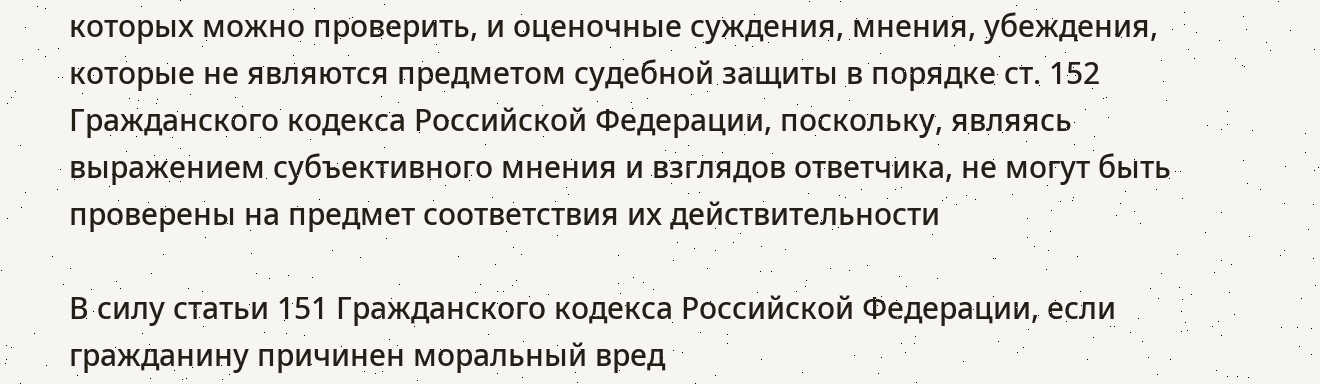которых можно проверить, и оценочные суждения, мнения, убеждения, которые не являются предметом судебной защиты в порядке ст. 152 Гражданского кодекса Российской Федерации, поскольку, являясь выражением субъективного мнения и взглядов ответчика, не могут быть проверены на предмет соответствия их действительности

В силу статьи 151 Гражданского кодекса Российской Федерации, если гражданину причинен моральный вред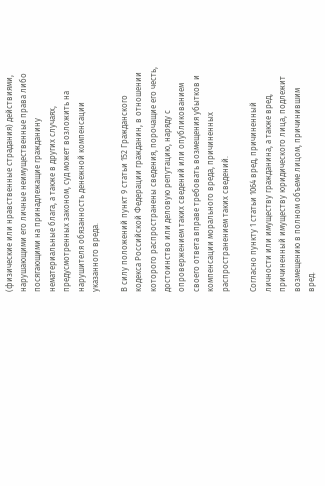(физические или нравственные страдания) действиями, нарушающими его личные неимущественные права либо посягающими на принадлежащие гражданину нематериальные блага, а также в других случаях, предусмотренных законом, суд может возложить на нарушителя обязанность денежной компенсации указанного вреда.

В силу положений пункт 9 статьи 152 Гражданского кодекса Российской Федерации гражданин, в отношении которого распространены сведения, порочащие его честь, достоинство или деловую репутацию, наряду с опровержением таких сведений или опубликованием своего ответа вправе требовать возмещения убытков и компенсации морального вреда, причиненных распространением таких сведений.

Согласно пункту 1 статьи 1064 вред, причиненный личности или имуществу гражданина, а также вред, причиненный имуществу юридического лица, подлежит возмещению в полном объеме лицом, причинившим вред.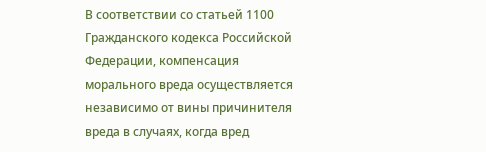В соответствии со статьей 1100 Гражданского кодекса Российской Федерации, компенсация морального вреда осуществляется независимо от вины причинителя вреда в случаях, когда вред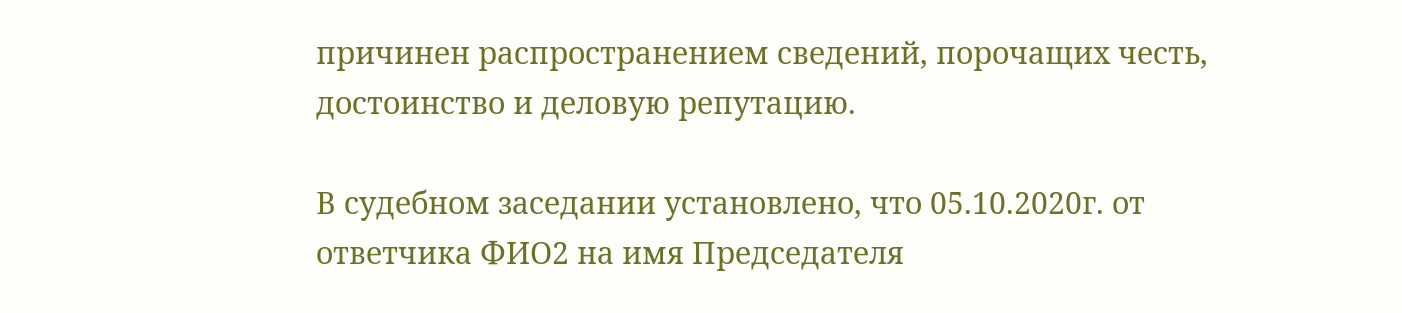причинен распространением сведений, порочащих честь, достоинство и деловую репутацию.

В судебном заседании установлено, что 05.10.2020г. от ответчика ФИО2 на имя Председателя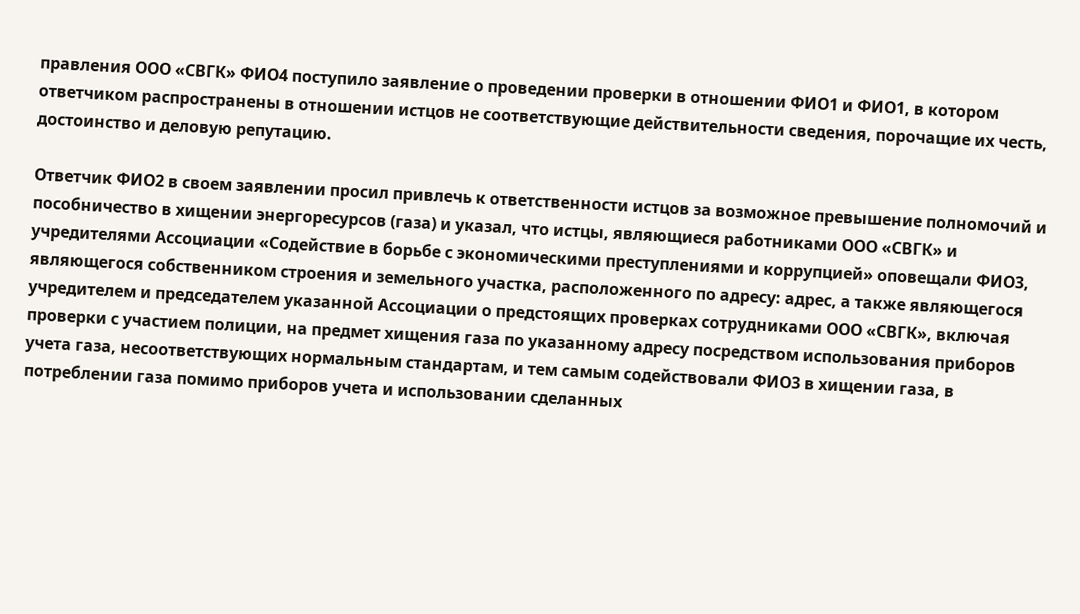правления ООО «СВГК» ФИО4 поступило заявление о проведении проверки в отношении ФИО1 и ФИО1, в котором ответчиком распространены в отношении истцов не соответствующие действительности сведения, порочащие их честь, достоинство и деловую репутацию.

Ответчик ФИО2 в своем заявлении просил привлечь к ответственности истцов за возможное превышение полномочий и пособничество в хищении энергоресурсов (газа) и указал, что истцы, являющиеся работниками ООО «СВГК» и учредителями Ассоциации «Содействие в борьбе с экономическими преступлениями и коррупцией» оповещали ФИО3, являющегося собственником строения и земельного участка, расположенного по адресу: адрес, а также являющегося учредителем и председателем указанной Ассоциации о предстоящих проверках сотрудниками ООО «СВГК», включая проверки с участием полиции, на предмет хищения газа по указанному адресу посредством использования приборов учета газа, несоответствующих нормальным стандартам, и тем самым содействовали ФИО3 в хищении газа, в потреблении газа помимо приборов учета и использовании сделанных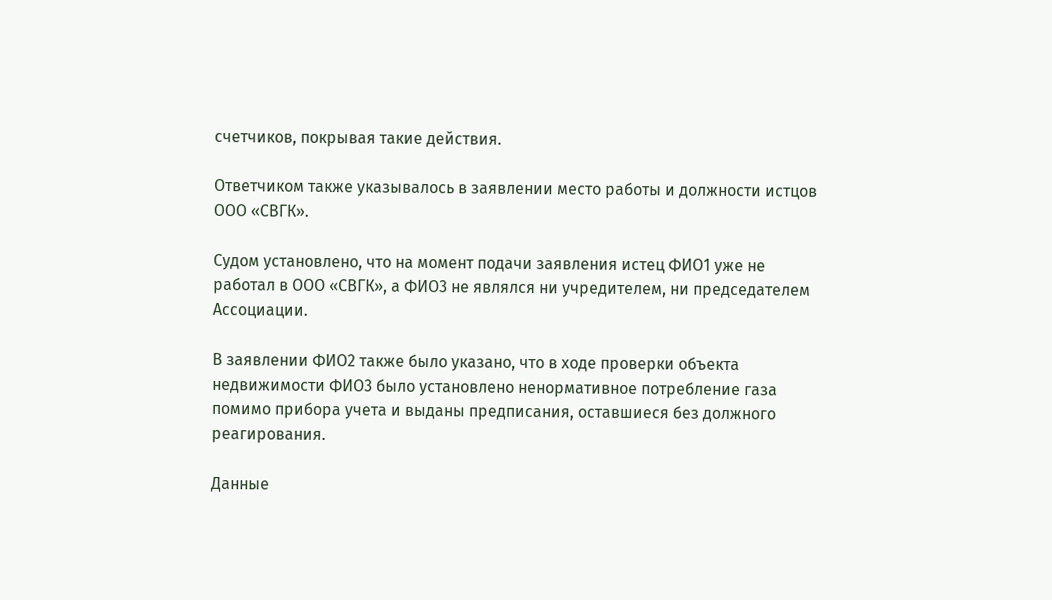счетчиков, покрывая такие действия.

Ответчиком также указывалось в заявлении место работы и должности истцов ООО «СВГК».

Судом установлено, что на момент подачи заявления истец ФИО1 уже не работал в ООО «СВГК», а ФИО3 не являлся ни учредителем, ни председателем Ассоциации.

В заявлении ФИО2 также было указано, что в ходе проверки объекта недвижимости ФИО3 было установлено ненормативное потребление газа помимо прибора учета и выданы предписания, оставшиеся без должного реагирования.

Данные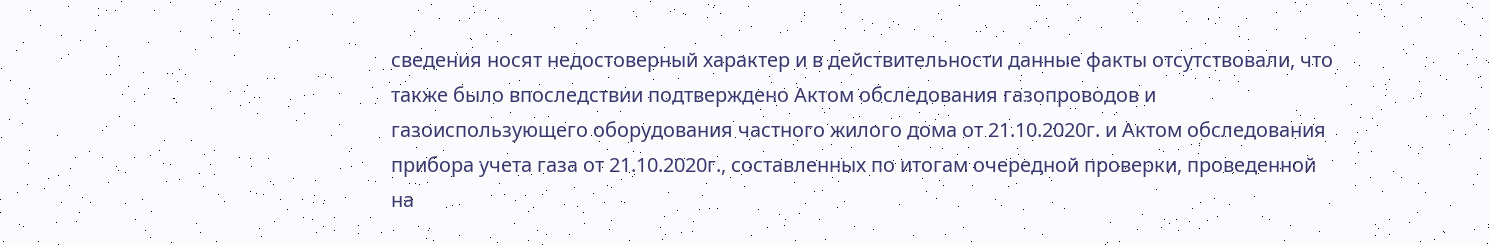сведения носят недостоверный характер и в действительности данные факты отсутствовали, что также было впоследствии подтверждено Актом обследования газопроводов и газоиспользующего оборудования частного жилого дома от 21.10.2020г. и Актом обследования прибора учета газа от 21.10.2020г., составленных по итогам очередной проверки, проведенной на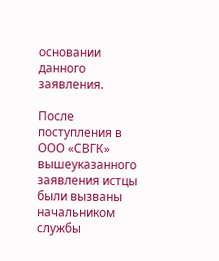основании данного заявления.

После поступления в ООО «СВГК» вышеуказанного заявления истцы были вызваны начальником службы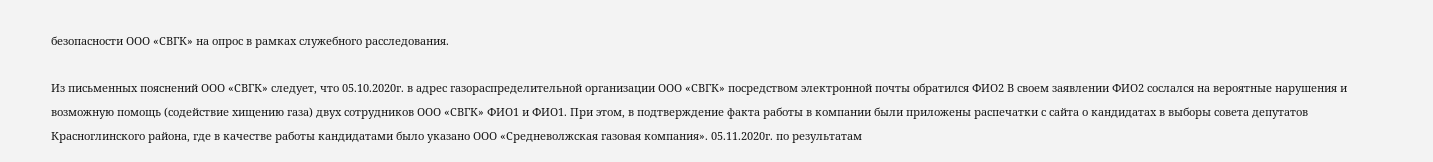безопасности ООО «СВГК» на опрос в рамках служебного расследования.

Из письменных пояснений ООО «СВГК» следует, что 05.10.2020г. в адрес газораспределительной организации ООО «СВГК» посредством электронной почты обратился ФИО2 В своем заявлении ФИО2 сослался на вероятные нарушения и возможную помощь (содействие хищению газа) двух сотрудников ООО «СВГК» ФИО1 и ФИО1. При этом, в подтверждение факта работы в компании были приложены распечатки с сайта о кандидатах в выборы совета депутатов Красноглинского района, где в качестве работы кандидатами было указано ООО «Средневолжская газовая компания». 05.11.2020г. по результатам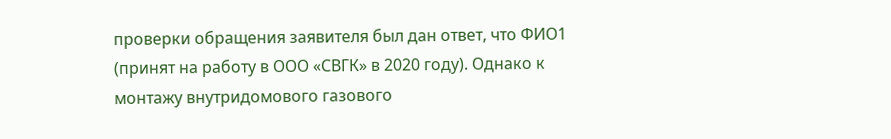проверки обращения заявителя был дан ответ, что ФИО1 (принят на работу в ООО «СВГК» в 2020 году). Однако к монтажу внутридомового газового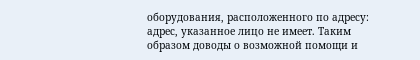оборудования, расположенного по адресу: адрес, указанное лицо не имеет. Таким образом доводы о возможной помощи и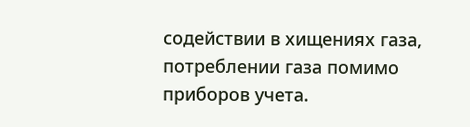содействии в хищениях газа, потреблении газа помимо приборов учета.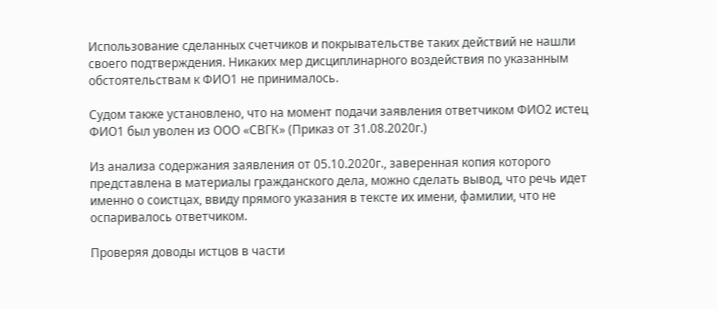Использование сделанных счетчиков и покрывательстве таких действий не нашли своего подтверждения. Никаких мер дисциплинарного воздействия по указанным обстоятельствам к ФИО1 не принималось.

Судом также установлено, что на момент подачи заявления ответчиком ФИО2 истец ФИО1 был уволен из ООО «СВГК» (Приказ от 31.08.2020г.)

Из анализа содержания заявления от 05.10.2020г., заверенная копия которого представлена в материалы гражданского дела, можно сделать вывод, что речь идет именно о соистцах, ввиду прямого указания в тексте их имени, фамилии, что не оспаривалось ответчиком.

Проверяя доводы истцов в части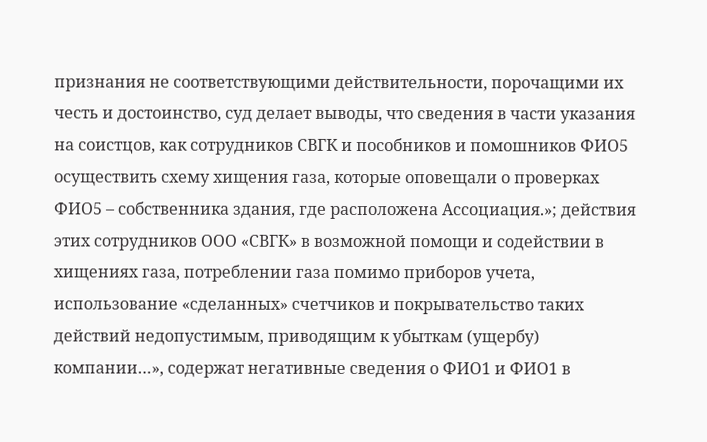признания не соответствующими действительности, порочащими их честь и достоинство, суд делает выводы, что сведения в части указания на соистцов, как сотрудников СВГК и пособников и помошников ФИО5 осуществить схему хищения газа, которые оповещали о проверках ФИО5 – собственника здания, где расположена Ассоциация.»; действия этих сотрудников ООО «СВГК» в возможной помощи и содействии в хищениях газа, потреблении газа помимо приборов учета, использование «сделанных» счетчиков и покрывательство таких действий недопустимым, приводящим к убыткам (ущербу) компании…», содержат негативные сведения о ФИО1 и ФИО1 в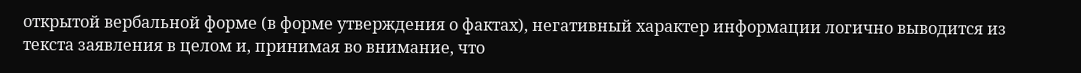открытой вербальной форме (в форме утверждения о фактах), негативный характер информации логично выводится из текста заявления в целом и, принимая во внимание, что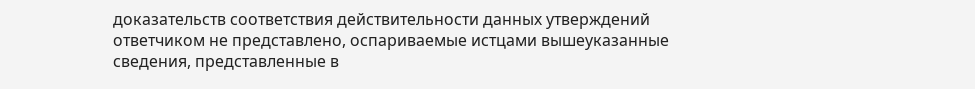доказательств соответствия действительности данных утверждений ответчиком не представлено, оспариваемые истцами вышеуказанные сведения, представленные в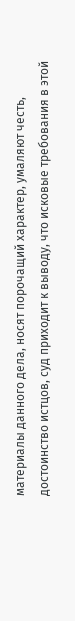материалы данного дела, носят порочащий характер, умаляют честь, достоинство истцов, суд приходит к выводу, что исковые требования в этой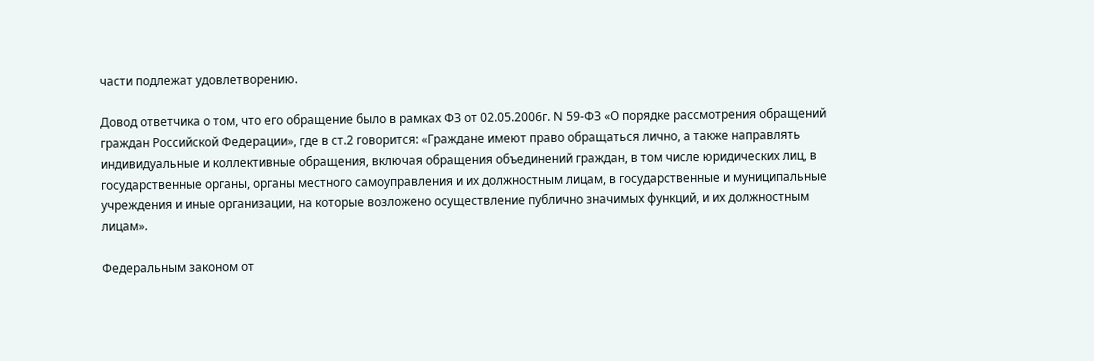части подлежат удовлетворению.

Довод ответчика о том, что его обращение было в рамках ФЗ от 02.05.2006г. N 59-ФЗ «О порядке рассмотрения обращений граждан Российской Федерации», где в ст.2 говорится: «Граждане имеют право обращаться лично, а также направлять индивидуальные и коллективные обращения, включая обращения объединений граждан, в том числе юридических лиц, в государственные органы, органы местного самоуправления и их должностным лицам, в государственные и муниципальные учреждения и иные организации, на которые возложено осуществление публично значимых функций, и их должностным лицам».

Федеральным законом от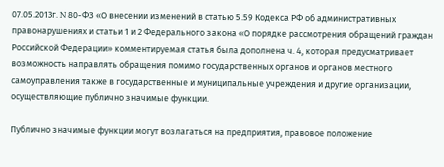07.05.2013г. N 80-ФЗ «О внесении изменений в статью 5.59 Кодекса РФ об административных правонарушениях и статьи 1 и 2 Федерального закона «О порядке рассмотрения обращений граждан Российской Федерации» комментируемая статья была дополнена ч. 4, которая предусматривает возможность направлять обращения помимо государственных органов и органов местного самоуправления также в государственные и муниципальные учреждения и другие организации, осуществляющие публично значимые функции.

Публично значимые функции могут возлагаться на предприятия, правовое положение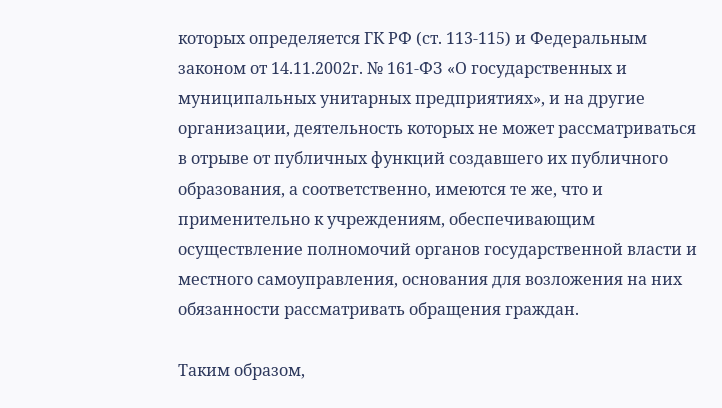которых определяется ГК РФ (ст. 113-115) и Федеральным законом от 14.11.2002г. № 161-ФЗ «О государственных и муниципальных унитарных предприятиях», и на другие организации, деятельность которых не может рассматриваться в отрыве от публичных функций создавшего их публичного образования, а соответственно, имеются те же, что и применительно к учреждениям, обеспечивающим осуществление полномочий органов государственной власти и местного самоуправления, основания для возложения на них обязанности рассматривать обращения граждан.

Таким образом,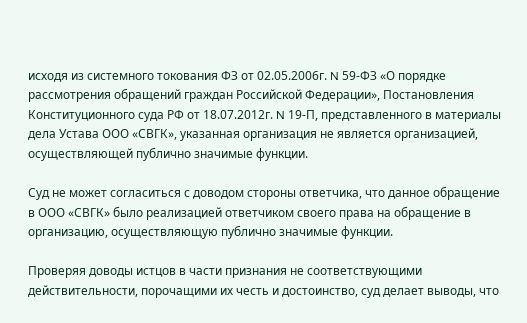исходя из системного токования ФЗ от 02.05.2006г. N 59-ФЗ «О порядке рассмотрения обращений граждан Российской Федерации», Постановления Конституционного суда РФ от 18.07.2012г. N 19-П, представленного в материалы дела Устава ООО «СВГК», указанная организация не является организацией, осуществляющей публично значимые функции.

Суд не может согласиться с доводом стороны ответчика, что данное обращение в ООО «СВГК» было реализацией ответчиком своего права на обращение в организацию, осуществляющую публично значимые функции.

Проверяя доводы истцов в части признания не соответствующими действительности, порочащими их честь и достоинство, суд делает выводы, что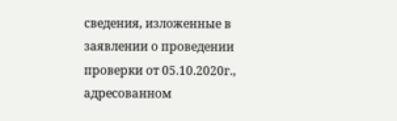сведения, изложенные в заявлении о проведении проверки от 05.10.2020г., адресованном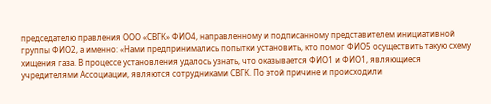председателю правления ООО «СВГК» ФИО4, направленному и подписанному представителем инициативной группы ФИО2, а именно: «Нами предпринимались попытки установить, кто помог ФИО5 осуществить такую схему хищения газа. В процессе установления удалось узнать, что оказывается ФИО1 и ФИО1, являющиеся учредителями Ассоциации, являются сотрудниками СВГК. По этой причине и происходили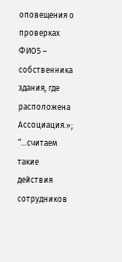оповещения о проверках ФИО5 – собственника здания, где расположена Ассоциация.»; “…считаем такие действия сотрудников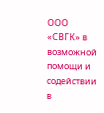ООО «СВГК» в возможной помощи и содействии в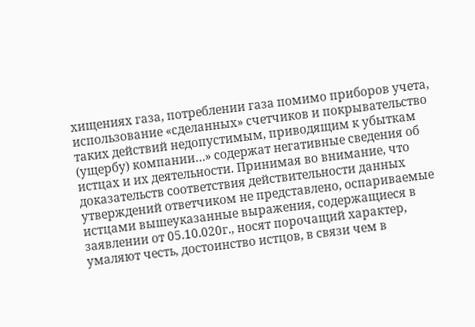хищениях газа, потреблении газа помимо приборов учета, использование «сделанных» счетчиков и покрывательство таких действий недопустимым, приводящим к убыткам (ущербу) компании…» содержат негативные сведения об истцах и их деятельности. Принимая во внимание, что доказательств соответствия действительности данных утверждений ответчиком не представлено, оспариваемые истцами вышеуказанные выражения, содержащиеся в заявлении от 05.10.020г., носят порочащий характер, умаляют честь, достоинство истцов, в связи чем в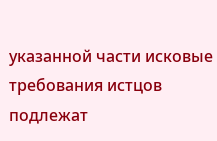указанной части исковые требования истцов подлежат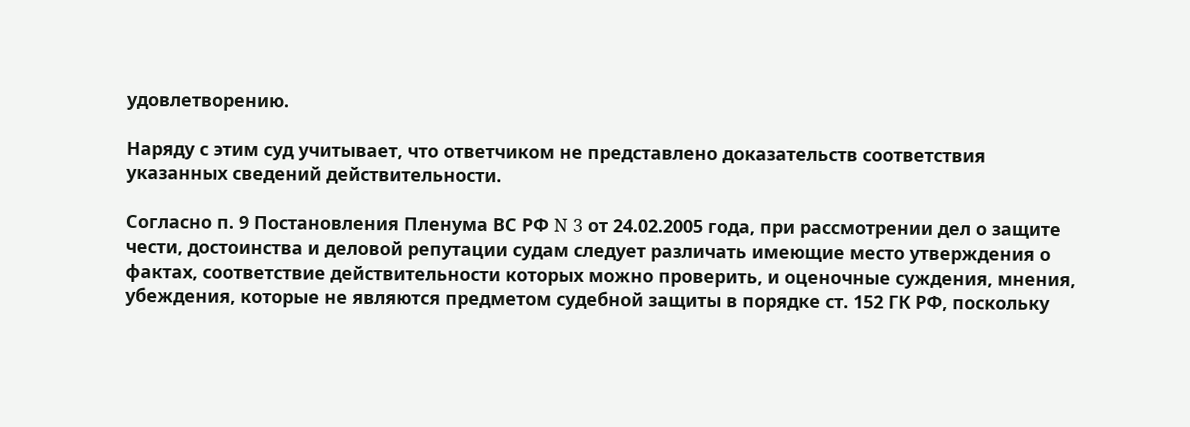удовлетворению.

Наряду с этим суд учитывает, что ответчиком не представлено доказательств соответствия указанных сведений действительности.

Согласно п. 9 Постановления Пленума ВС РФ N 3 от 24.02.2005 года, при рассмотрении дел о защите чести, достоинства и деловой репутации судам следует различать имеющие место утверждения о фактах, соответствие действительности которых можно проверить, и оценочные суждения, мнения, убеждения, которые не являются предметом судебной защиты в порядке ст. 152 ГК РФ, поскольку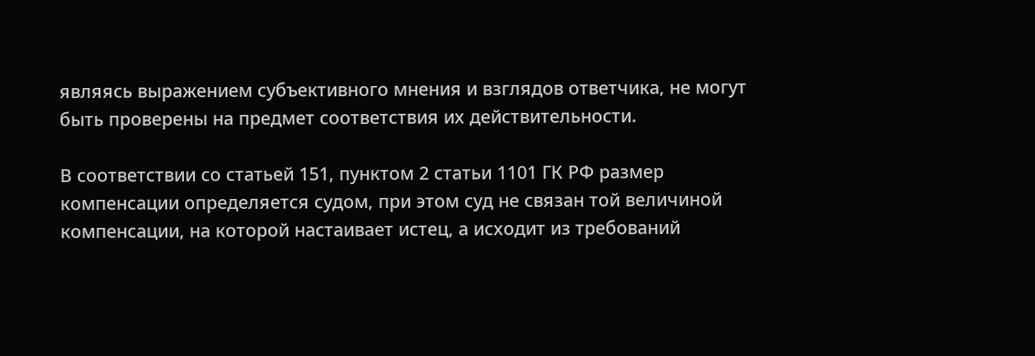являясь выражением субъективного мнения и взглядов ответчика, не могут быть проверены на предмет соответствия их действительности.

В соответствии со статьей 151, пунктом 2 статьи 1101 ГК РФ размер компенсации определяется судом, при этом суд не связан той величиной компенсации, на которой настаивает истец, а исходит из требований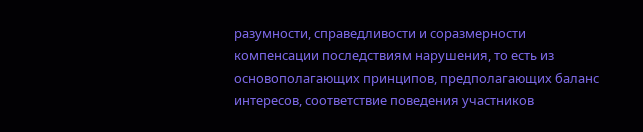разумности, справедливости и соразмерности компенсации последствиям нарушения, то есть из основополагающих принципов, предполагающих баланс интересов, соответствие поведения участников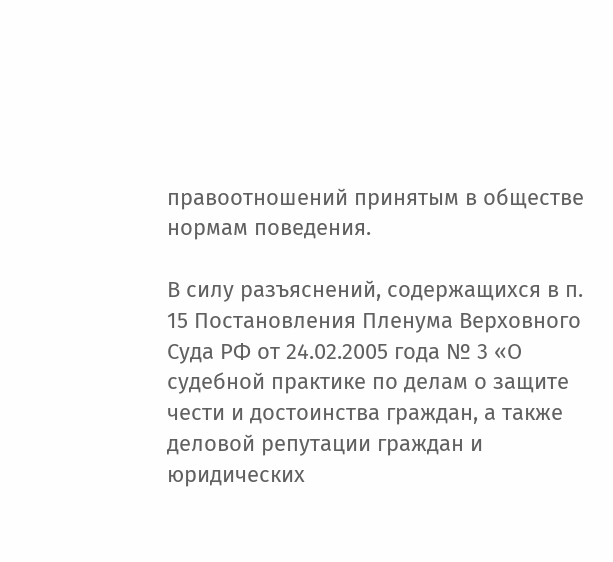правоотношений принятым в обществе нормам поведения.

В силу разъяснений, содержащихся в п. 15 Постановления Пленума Верховного Суда РФ от 24.02.2005 года № 3 «О судебной практике по делам о защите чести и достоинства граждан, а также деловой репутации граждан и юридических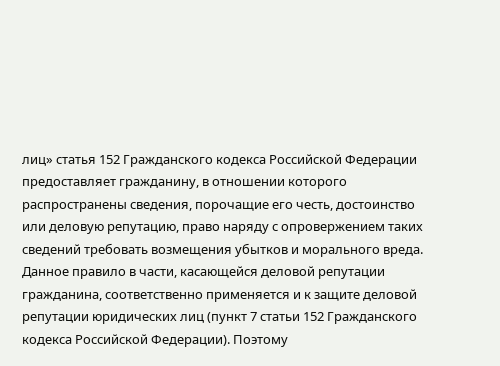лиц» статья 152 Гражданского кодекса Российской Федерации предоставляет гражданину, в отношении которого распространены сведения, порочащие его честь, достоинство или деловую репутацию, право наряду с опровержением таких сведений требовать возмещения убытков и морального вреда. Данное правило в части, касающейся деловой репутации гражданина, соответственно применяется и к защите деловой репутации юридических лиц (пункт 7 статьи 152 Гражданского кодекса Российской Федерации). Поэтому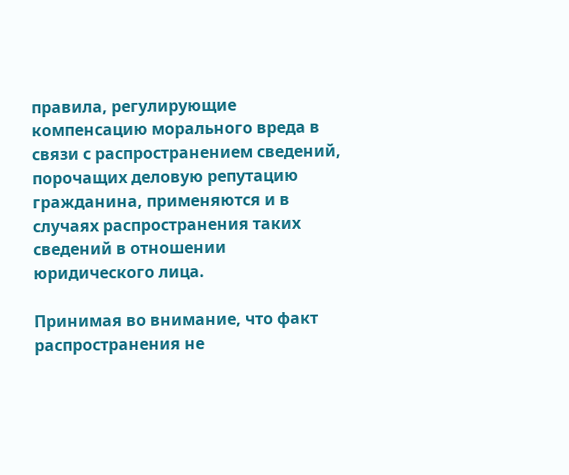правила, регулирующие компенсацию морального вреда в связи с распространением сведений, порочащих деловую репутацию гражданина, применяются и в случаях распространения таких сведений в отношении юридического лица.

Принимая во внимание, что факт распространения не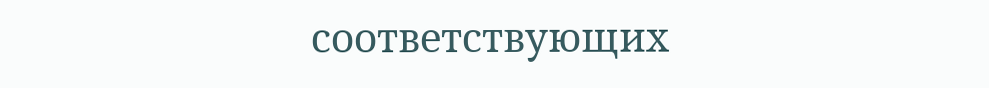соответствующих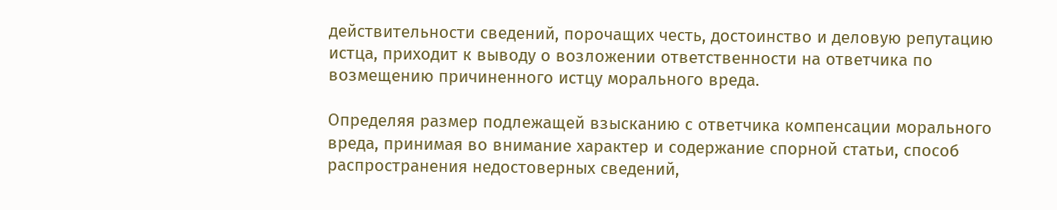действительности сведений, порочащих честь, достоинство и деловую репутацию истца, приходит к выводу о возложении ответственности на ответчика по возмещению причиненного истцу морального вреда.

Определяя размер подлежащей взысканию с ответчика компенсации морального вреда, принимая во внимание характер и содержание спорной статьи, способ распространения недостоверных сведений,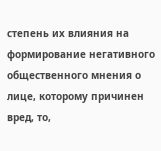степень их влияния на формирование негативного общественного мнения о лице, которому причинен вред, то,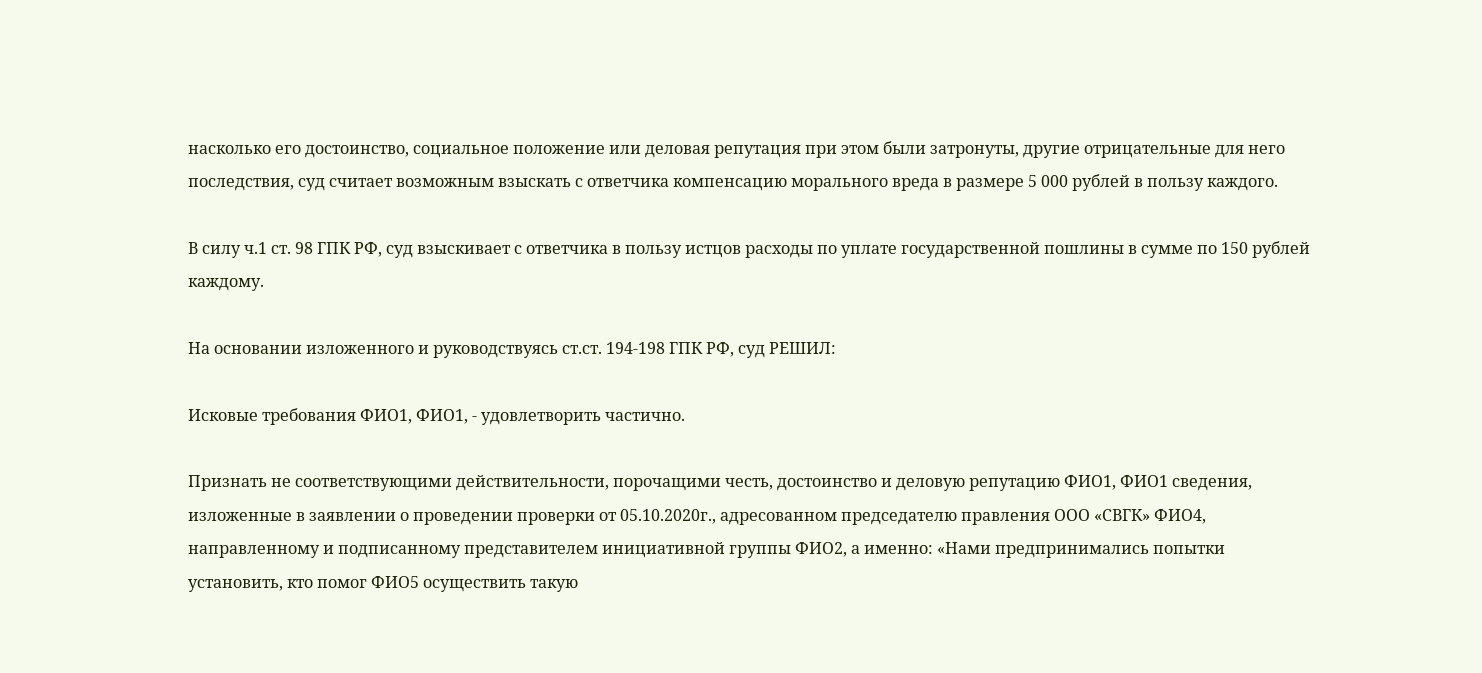насколько его достоинство, социальное положение или деловая репутация при этом были затронуты, другие отрицательные для него последствия, суд считает возможным взыскать с ответчика компенсацию морального вреда в размере 5 000 рублей в пользу каждого.

В силу ч.1 ст. 98 ГПК РФ, суд взыскивает с ответчика в пользу истцов расходы по уплате государственной пошлины в сумме по 150 рублей каждому.

На основании изложенного и руководствуясь ст.ст. 194-198 ГПК РФ, суд РЕШИЛ:

Исковые требования ФИО1, ФИО1, - удовлетворить частично.

Признать не соответствующими действительности, порочащими честь, достоинство и деловую репутацию ФИО1, ФИО1 сведения, изложенные в заявлении о проведении проверки от 05.10.2020г., адресованном председателю правления ООО «СВГК» ФИО4, направленному и подписанному представителем инициативной группы ФИО2, а именно: «Нами предпринимались попытки установить, кто помог ФИО5 осуществить такую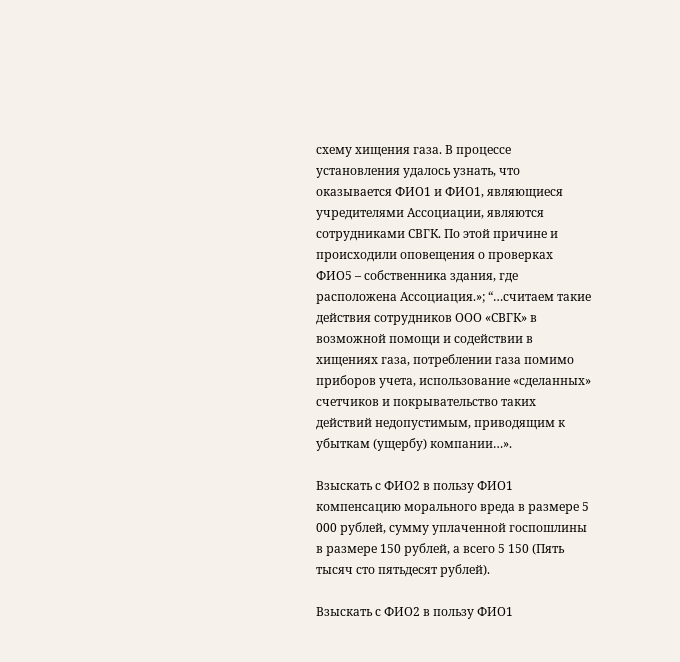схему хищения газа. В процессе установления удалось узнать, что оказывается ФИО1 и ФИО1, являющиеся учредителями Ассоциации, являются сотрудниками СВГК. По этой причине и происходили оповещения о проверках ФИО5 – собственника здания, где расположена Ассоциация.»; “…считаем такие действия сотрудников ООО «СВГК» в возможной помощи и содействии в хищениях газа, потреблении газа помимо приборов учета, использование «сделанных» счетчиков и покрывательство таких действий недопустимым, приводящим к убыткам (ущербу) компании…».

Взыскать с ФИО2 в пользу ФИО1 компенсацию морального вреда в размере 5 000 рублей, сумму уплаченной госпошлины в размере 150 рублей, а всего 5 150 (Пять тысяч сто пятьдесят рублей).

Взыскать с ФИО2 в пользу ФИО1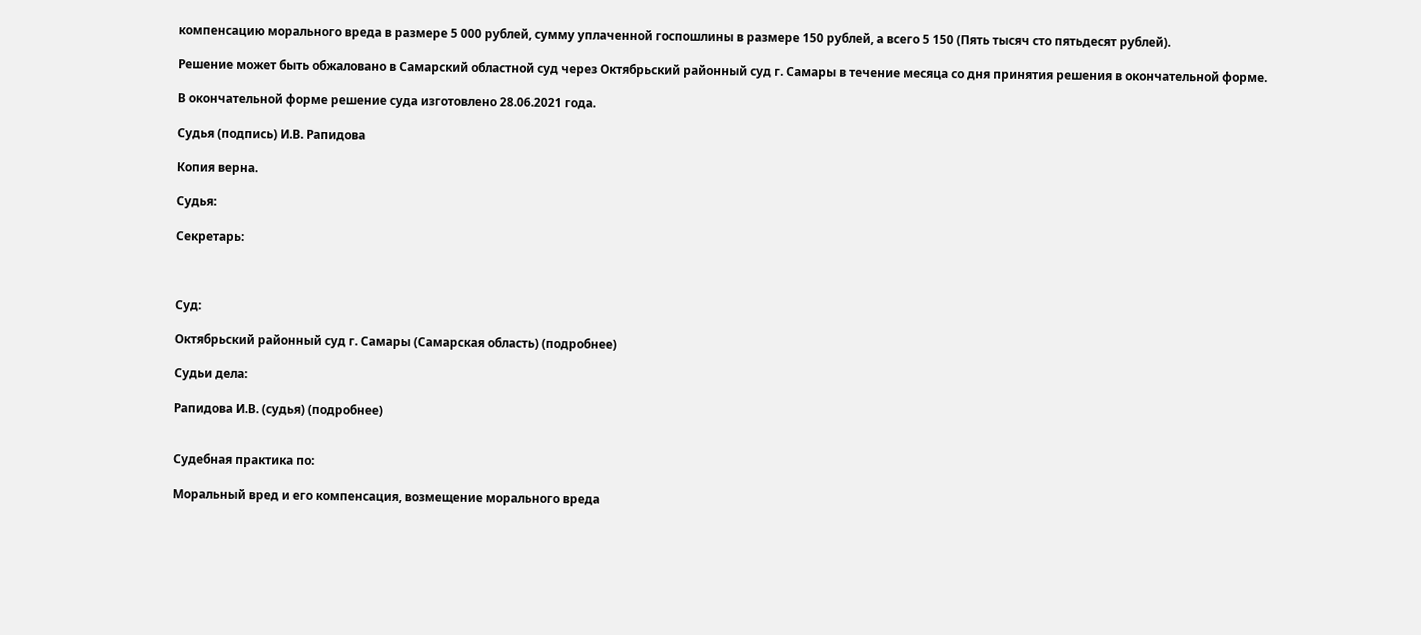компенсацию морального вреда в размере 5 000 рублей, сумму уплаченной госпошлины в размере 150 рублей, а всего 5 150 (Пять тысяч сто пятьдесят рублей).

Решение может быть обжаловано в Самарский областной суд через Октябрьский районный суд г. Самары в течение месяца со дня принятия решения в окончательной форме.

В окончательной форме решение суда изготовлено 28.06.2021 года.

Судья (подпись) И.В. Рапидова

Копия верна.

Судья:

Секретарь:



Суд:

Октябрьский районный суд г. Самары (Самарская область) (подробнее)

Судьи дела:

Рапидова И.В. (судья) (подробнее)


Судебная практика по:

Моральный вред и его компенсация, возмещение морального вреда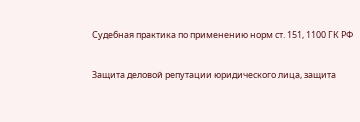Судебная практика по применению норм ст. 151, 1100 ГК РФ

Защита деловой репутации юридического лица, защита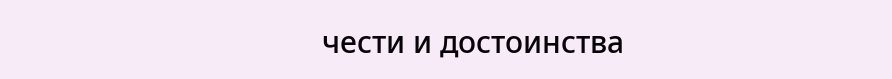чести и достоинства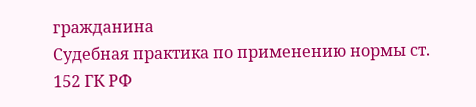гражданина
Судебная практика по применению нормы ст. 152 ГК РФ